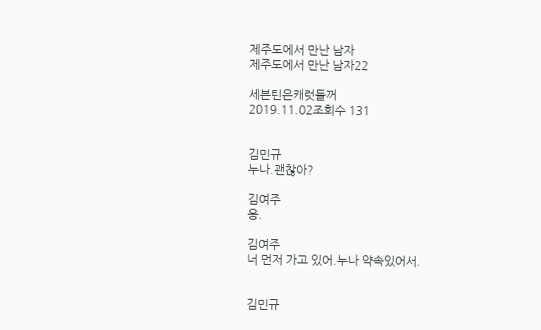제주도에서 만난 남자
제주도에서 만난 남자22

세븐틴은캐럿들꺼
2019.11.02조회수 131


김민규
누나.괜찮아?

김여주
응.

김여주
너 먼저 가고 있어.누나 약속있어서.


김민규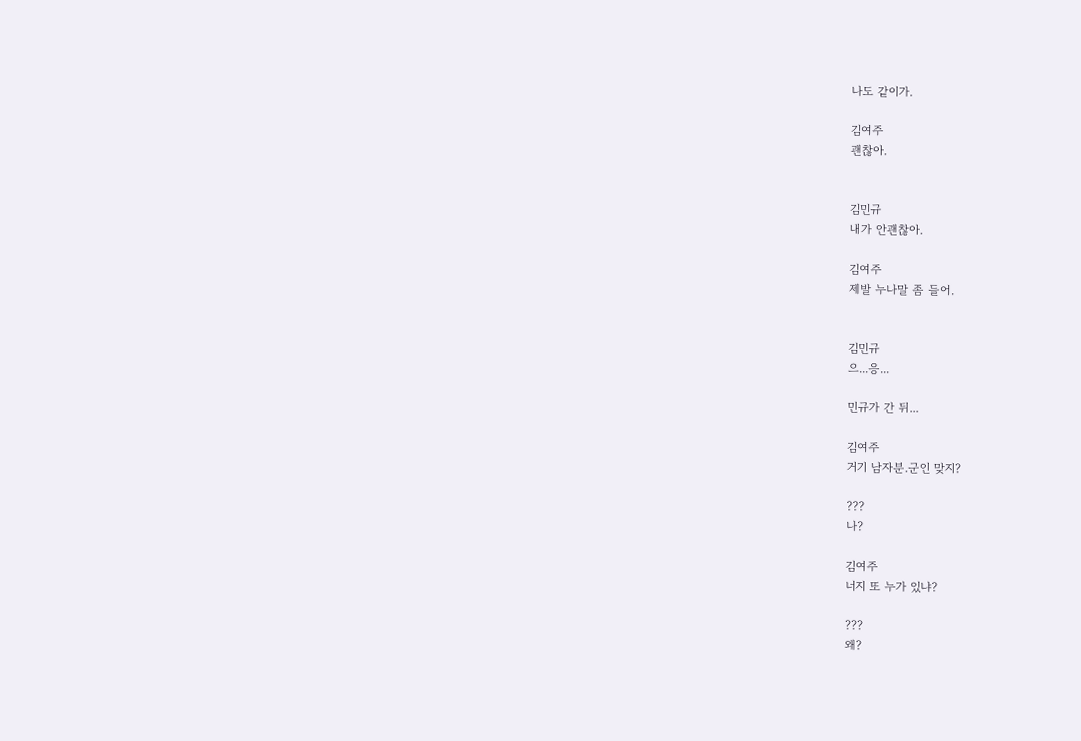나도 같이가.

김여주
괜찮아.


김민규
내가 안괜찮아.

김여주
제발 누나말 좀 들어.


김민규
으...응...

민규가 간 뒤...

김여주
거기 남자분.군인 맞지?

???
나?

김여주
너지 또 누가 있냐?

???
왜?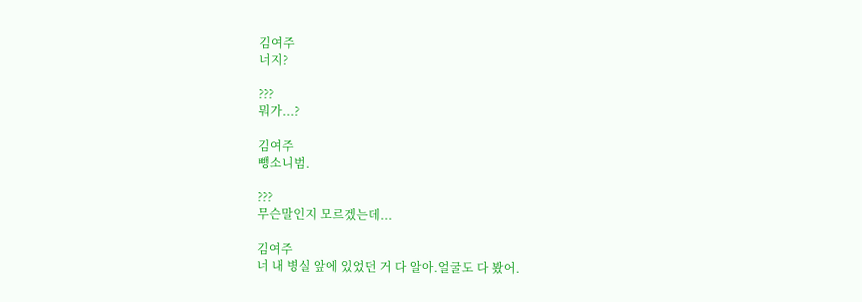김여주
너지?

???
뭐가...?

김여주
뺑소니범.

???
무슨말인지 모르겠는데...

김여주
너 내 병실 앞에 있었던 거 다 알아.얼굴도 다 봤어.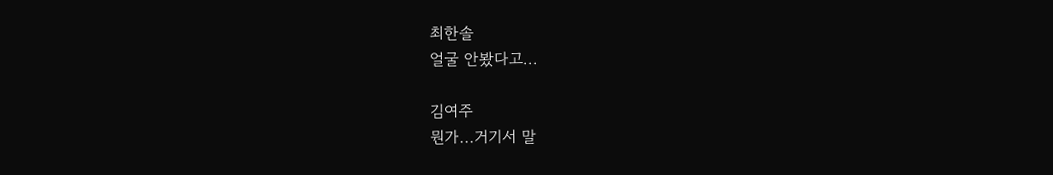최한솔
얼굴 안봤다고...

김여주
뭔가...거기서 말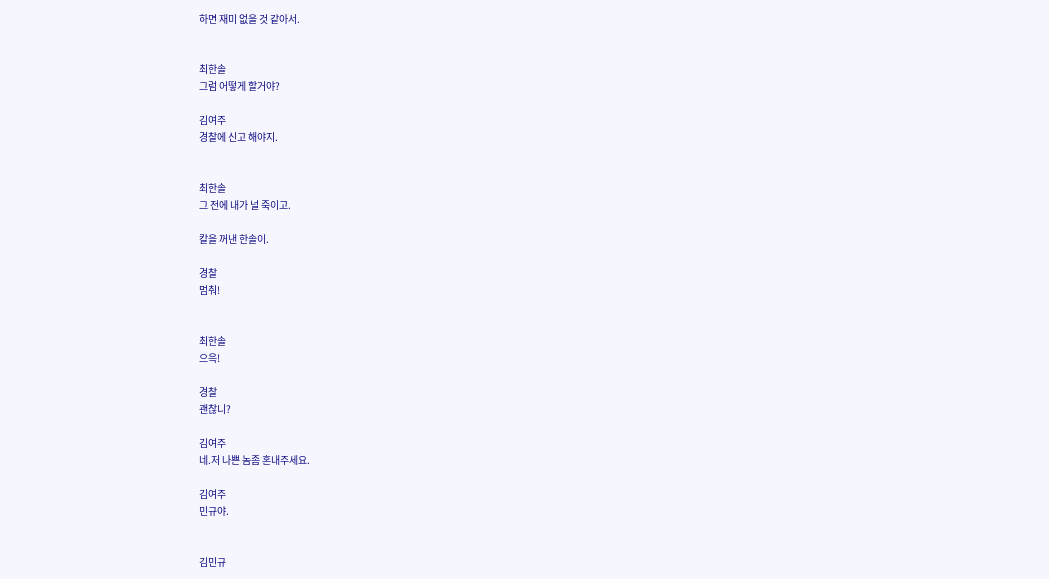하면 재미 없을 것 같아서.


최한솔
그럼 어떻게 할거야?

김여주
경찰에 신고 해야지.


최한솔
그 전에 내가 널 죽이고.

칼을 꺼낸 한솔이.

경찰
멈춰!


최한솔
으윽!

경찰
괜찮니?

김여주
네.저 나쁜 놈좀 혼내주세요.

김여주
민규야.


김민규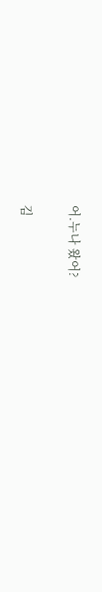어.누나 왔어?

김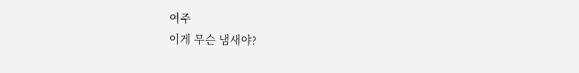여주
이게 무슨 냄새야?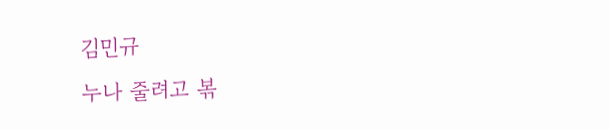김민규
누나 줄려고 볶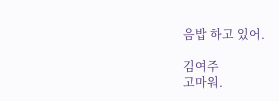음밥 하고 있어.

김여주
고마워.